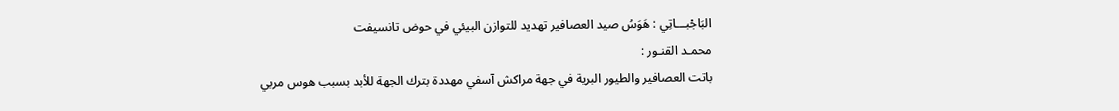البَاجْبـــاتِي : هَوَسُ صيد العصافير تهديد للتوازن البيئي في حوض تانسيفت
محمـد القنـور :
باتت العصافير والطيور البرية في جهة مراكش آسفي مهددة بترك الجهة للأبد بسبب هوس مربي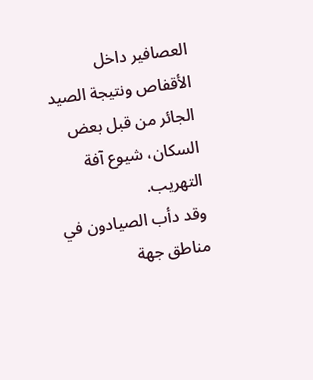العصافير داخل الأقفاص ونتيجة الصيد الجائر من قبل بعض السكان، شيوع آفة التهريب.
وقد دأب الصيادون في مناطق جهة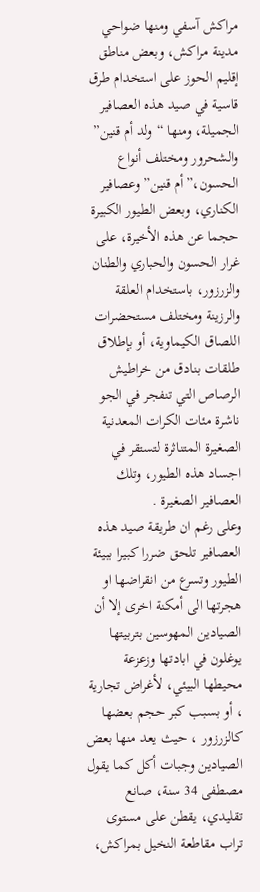مراكش آسفي ومنها ضواحي مدينة مراكش، وبعض مناطق إقليم الحوز على استخدام طرق قاسية في صيد هذه العصافير الجميلة، ومنها “ولد أم قنين” والشحرور ومختلف أنواع الحسون،”أم قنين” وعصافير الكناري، وبعض الطيور الكبيرة حجما عن هذه الأخيرة، على غرار الحسون والحباري والطنان والزرزور، باستخدام العلقة والرزينة ومختلف مستحضرات اللصاق الكيماوية، أو بإطلاق طلقات بنادق من خراطيش الرصاص التي تنفجر في الجو ناشرة مئات الكرات المعدنية الصغيرة المتناثرة لتستقر في اجساد هذه الطيور، وتلك العصافير الصغيرة .
وعلى رغم ان طريقة صيد هذه العصافير تلحق ضررا كبيرا ببيئة الطيور وتسرع من انقراضها او هجرتها الى أمكنة اخرى إلا أن الصيادين المهوسين بتربيتها يوغلون في ابادتها وزعزعة محيطها البيئي، لأغراض تجارية ، أو بسبب كبر حجم بعضها كالزرزور ، حيث يعد منها بعض الصيادين وجبات أكل كما يقول مصطفى 34 سنة، صانع تقليدي، يقطن على مستوى تراب مقاطعة النخيل بمراكش،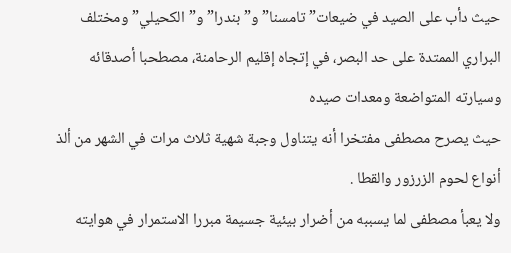حيث دأب على الصيد في ضيعات” تامسنا” و”بندرا” و”الكحيلي” ومختلف البراري الممتدة على حد البصر، في إتجاه إقليم الرحامنة، مصطحبا أصدقائه وسيارته المتواضعة ومعدات صيده
حيث يصرح مصطفى مفتخرا أنه يتناول وجبة شهية ثلاث مرات في الشهر من ألذ أنواع لحوم الزرزور والقطا .
ولا يعبأ مصطفى لما يسببه من أضرار بيئية جسيمة مبررا الاستمرار في هوايته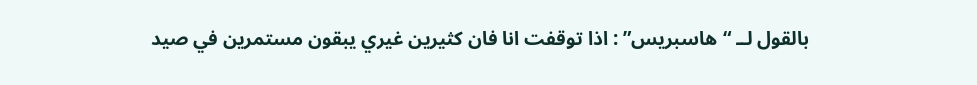بالقول لــ “هاسبريس” : اذا توقفت انا فان كثيرين غيري يبقون مستمرين في صيد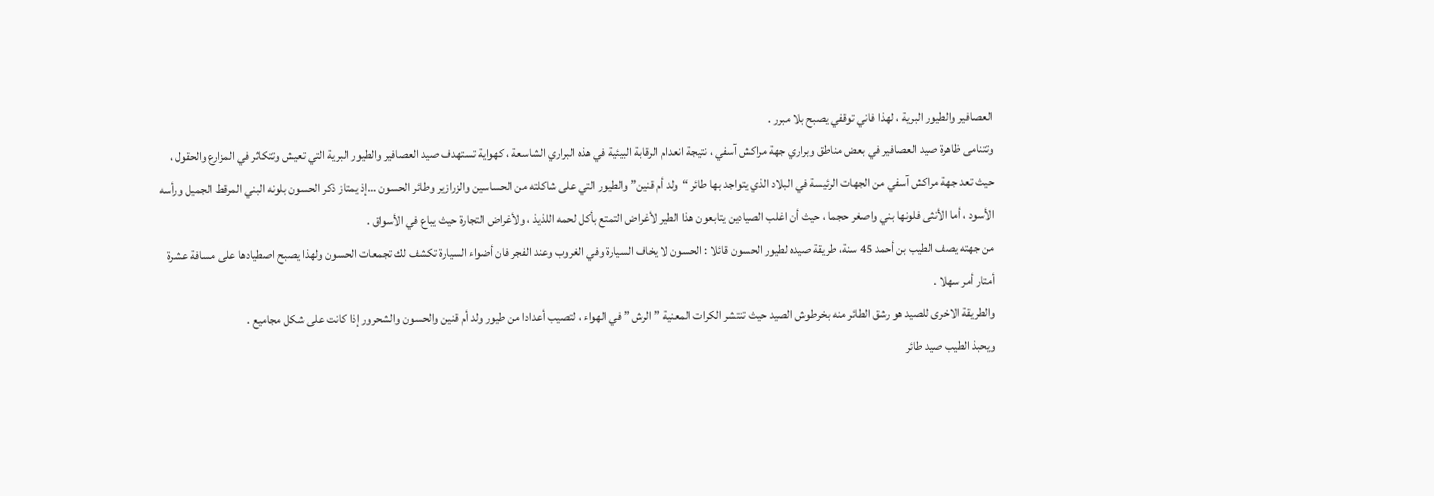العصافير والطيور البرية ، لهذا فاني توقفي يصبح بلا مبرر .
وتتنامى ظاهرة صيد العصافير في بعض مناطق وبراري جهة مراكش آسفي ، نتيجة انعدام الرقابة البيئية في هذه البراري الشاسعة ، كهواية تستهدف صيد العصافير والطيور البرية التي تعيش وتتكاثر في المزارع والحقول ، حيث تعد جهة مراكش آسفي من الجهات الرئيسة في البلاد الذي يتواجد بها طائر “ولد أم قنين” والطيور التي على شاكلته من الحساسين والزرازير وطائر الحسون …إذ يمتاز ذكر الحسون بلونه البني المرقط الجميل ورأسه الأسود ، أما الأنثى فلونها بني واصغر حجما ، حيث أن اغلب الصيادين يتابعون هذا الطير لأغراض التمتع بأكل لحمه اللذيذ ، ولأغراض التجارة حيث يباع في الأسواق .
من جهته يصف الطيب بن أحمد 45 سنة، طريقة صيده لطيور الحسون قائلا : الحسون لا يخاف السيارة وفي الغروب وعند الفجر فان أضواء السيارة تكشف لك تجمعات الحسون ولهذا يصبح اصطيادها على مسافة عشرة أمتار أمر سهلا .
والطريقة الاخرى للصيد هو رشق الطائر منه بخرطوش الصيد حيث تنتشر الكرات المعنية ” الرش ” في الهواء ، لتصيب أعدادا من طيور ولد أم قنين والحسون والشحرور إذا كانت على شكل مجاميع .
ويحبذ الطيب صيد طائر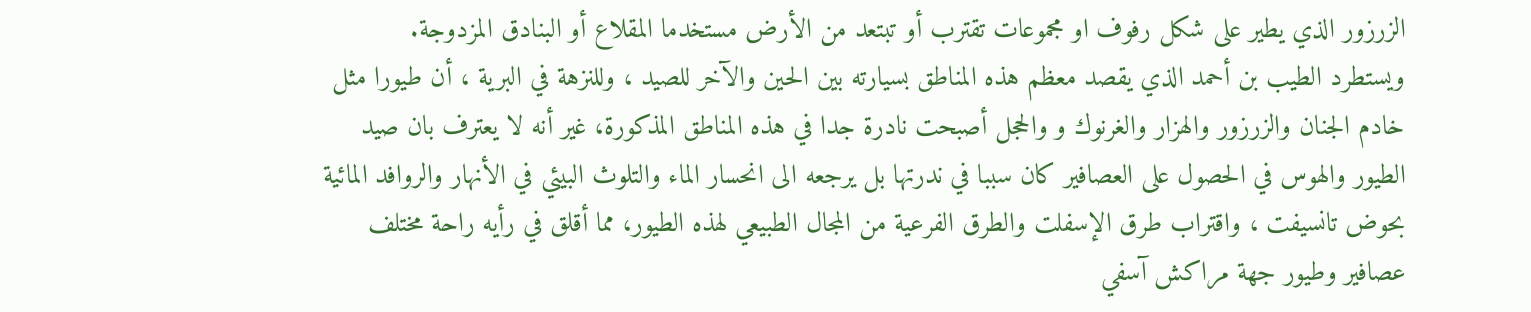الزرزور الذي يطير على شكل رفوف او مجموعات تقترب أو تبتعد من الأرض مستخدما المقلاع أو البنادق المزدوجة.
ويستطرد الطيب بن أحمد الذي يقصد معظم هذه المناطق بسيارته بين الحين والآخر للصيد ، وللنزهة في البرية ، أن طيورا مثل خادم الجنان والزرزور والهزار والغرنوك و والحجل أصبحت نادرة جدا في هذه المناطق المذكورة، غير أنه لا يعترف بان صيد الطيور والهوس في الحصول على العصافير كان سببا في ندرتها بل يرجعه الى انحسار الماء والتلوث البيئي في الأنهار والروافد المائية بحوض تانسيفت ، واقتراب طرق الإسفلت والطرق الفرعية من المجال الطبيعي لهذه الطيور، مما أقلق في رأيه راحة مختلف عصافير وطيور جهة مراكش آسفي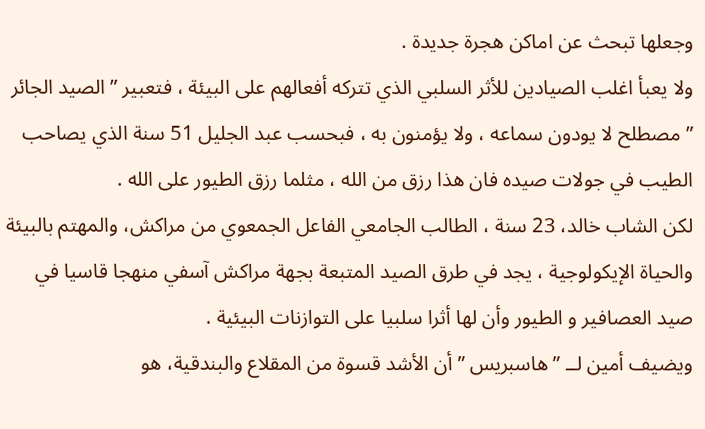وجعلها تبحث عن اماكن هجرة جديدة .
ولا يعبأ اغلب الصيادين للأثر السلبي الذي تتركه أفعالهم على البيئة ، فتعبير ” الصيد الجائر ” مصطلح لا يودون سماعه ، ولا يؤمنون به ، فبحسب عبد الجليل 51 سنة الذي يصاحب الطيب في جولات صيده فان هذا رزق من الله ، مثلما رزق الطيور على الله .
لكن الشاب خالد، 23 سنة ، الطالب الجامعي الفاعل الجمعوي من مراكش، والمهتم بالبيئة والحياة الإيكولوجية ، يجد في طرق الصيد المتبعة بجهة مراكش آسفي منهجا قاسيا في صيد العصافير و الطيور وأن لها أثرا سلبيا على التوازنات البيئية .
ويضيف أمين لــ ” هاسبريس ” أن الأشد قسوة من المقلاع والبندقية، هو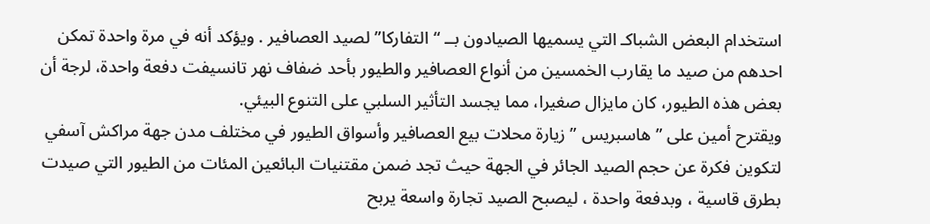استخدام البعض الشباكـ التي يسميها الصيادون بــ “التفاركا” لصيد العصافير . ويؤكد أنه في مرة واحدة تمكن احدهم من صيد ما يقارب الخمسين من أنواع العصافير والطيور بأحد ضفاف نهر تانسيفت دفعة واحدة، لرجة أن بعض هذه الطيور، كان مايزال صغيرا، مما يجسد التأثير السلبي على التنوع البيئي.
ويقترح أمين على ” هاسبريس ” زيارة محلات بيع العصافير وأسواق الطيور في مختلف مدن جهة مراكش آسفي لتكوين فكرة عن حجم الصيد الجائر في الجهة حيث تجد ضمن مقتنيات البائعين المئات من الطيور التي صيدت بطرق قاسية ، وبدفعة واحدة ، ليصبح الصيد تجارة واسعة يربح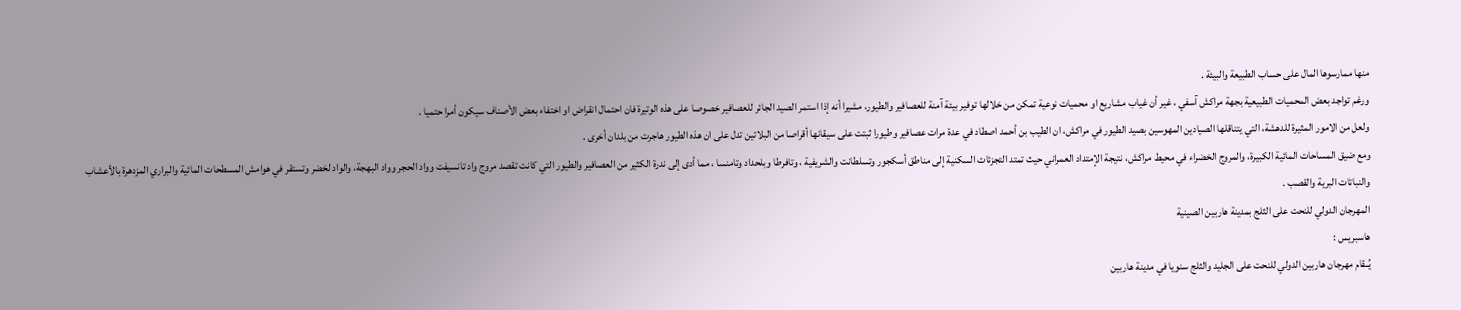منها ممارسوها المال على حساب الطبيعة والبيئة .
ورغم تواجد بعض المحميات الطبيعية بجهة مراكش آسفي ، غير أن غياب مشاريع او محميات نوعية تمكن من خلالها توفير بيئة آمنة للعصافير والطيور، مشيرا أنه إذا استمر الصيد الجائر للعصافير خصوصا على هذه الوتيرة فان احتمال انقراض او اختفاء بعض الأصناف سيكون أمرا حتميا .
ولعل من الامور المثيرة للدهشة، التي يتناقلها الصيادين المهوسين بصيد الطيور في مراكش، ان الطيب بن أحمد اصطاد في عدة مرات عصافير وطيورا ثبتت على سيقانها أقراصا من البلاتين تدل على ان هذه الطيور هاجرت من بلدان أخرى .
ومع ضيق المساحات المائية الكبيرة، والمروج الخضراء في محيط مراكش، نتيجة الإمتداد العمراني حيث تمتد التجزئات السكنية إلى مناطق أسكجور وتسلطانت والشريفية ، وتافرطا وبلحداد وتامنسا ، مما أدى إلى ندرة الكثير من العصافير والطيور التي كانت تقصد مروج واد تانسيفت وواد الحجر وواد البهجة، والواد لخضر وتستقر في هوامش المسطحات المائية والبراري المزدهرة بالأعشاب والنباتات البرية والقصب .
المهرجان الدولي للنحت على الثلج بمدينة هاربين الصينية
هاسبريس :
يُــقام مهرجان هاربين الدولي للنحت على الجليد والثلج سنويا في مدينة هاربين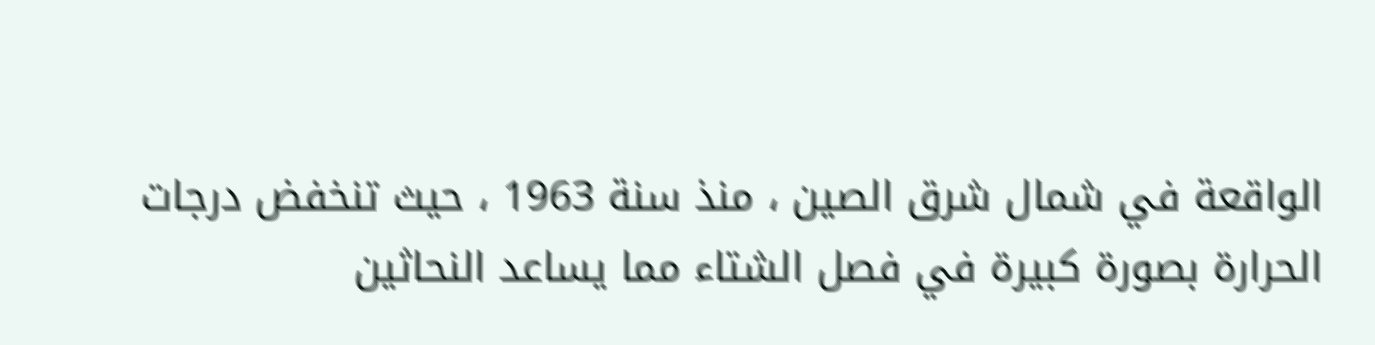الواقعة في شمال شرق الصين ، منذ سنة 1963 ، حيث تنخفض درجات الحرارة بصورة كبيرة في فصل الشتاء مما يساعد النحاثين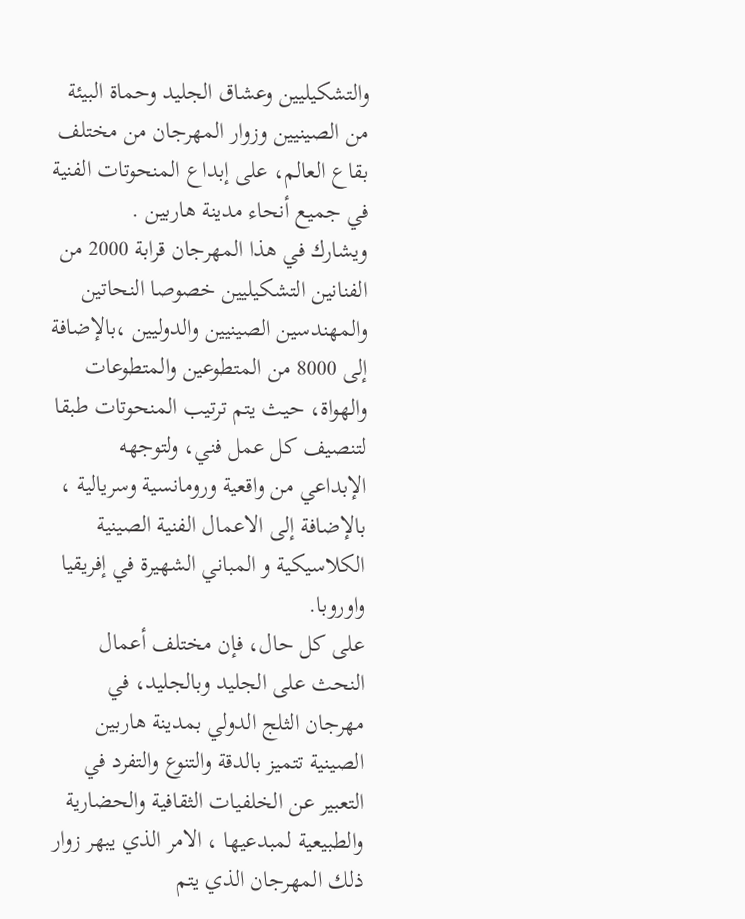والتشكيليين وعشاق الجليد وحماة البيئة من الصينيين وزوار المهرجان من مختلف بقاع العالم، على إبداع المنحوتات الفنية في جميع أنحاء مدينة هاربين .
ويشارك في هذا المهرجان قرابة 2000 من الفنانين التشكيليين خصوصا النحاتين والمهندسين الصينيين والدوليين ،بالإضافة إلى 8000 من المتطوعين والمتطوعات والهواة، حيث يتم ترتيب المنحوتات طبقا لتنصيف كل عمل فني، ولتوجهه الإبداعي من واقعية ورومانسية وسريالية ، بالإضافة إلى الاعمال الفنية الصينية الكلاسيكية و المباني الشهيرة في إفريقيا واوروبا.
على كل حال، فإن مختلف أعمال النحث على الجليد وبالجليد، في مهرجان الثلج الدولي بمدينة هاربين الصينية تتميز بالدقة والتنوع والتفرد في التعبير عن الخلفيات الثقافية والحضارية والطبيعية لمبدعيها ، الامر الذي يبهر زوار ذلك المهرجان الذي يتم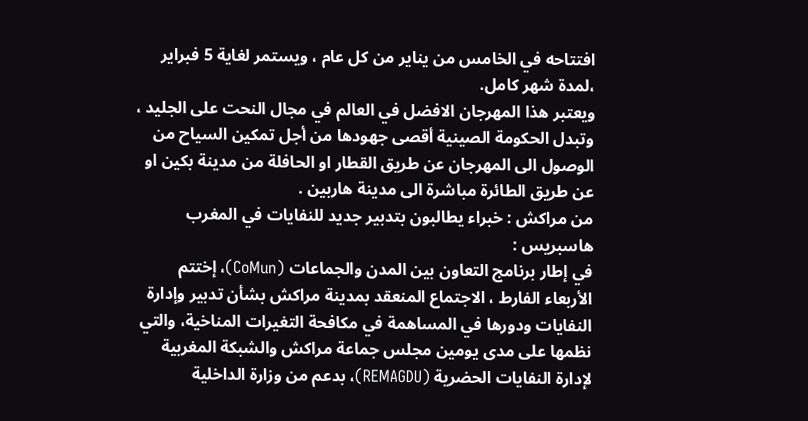افتتاحه في الخامس من يناير من كل عام ، ويستمر لغاية 5 فبراير ،لمدة شهر كامل.
ويعتبر هذا المهرجان الافضل في العالم في مجال النحت على الجليد ، وتبدل الحكومة الصينية أقصى جهودها من أجل تمكين السياح من الوصول الى المهرجان عن طريق القطار او الحافلة من مدينة بكين او عن طريق الطائرة مباشرة الى مدينة هاربين .
من مراكش : خبراء يطالبون بتدبير جديد للنفايات في المغرب
هاسبريس :
في إطار برنامج التعاون بين المدن والجماعات (CoMun)، إختتم الأربعاء الفارط ، الاجتماع المنعقد بمدينة مراكش بشأن تدبير وإدارة النفايات ودورها في المساهمة في مكافحة التغيرات المناخية، والتي نظمها على مدى يومين مجلس جماعة مراكش والشبكة المغربية لإدارة النفايات الحضرية (REMAGDU)، بدعم من وزارة الداخلية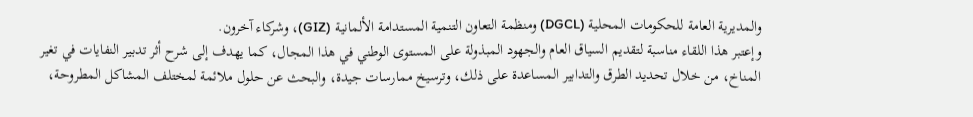والمديرية العامة للحكومات المحلية (DGCL) ومنظمة التعاون التنمية المستدامة الألمانية (GIZ)، وشركاء آخرون.
وإعتبر هذا اللقاء مناسبة لتقديم السياق العام والجهود المبذولة على المستوى الوطني في هذا المجال، كما يهدف إلى شرح أثر تدبير النفايات في تغير المناخ، من خلال تحديد الطرق والتدابير المساعدة على ذلك، وترسيخ ممارسات جيدة، والبحث عن حلول ملائمة لمختلف المشاكل المطروحة،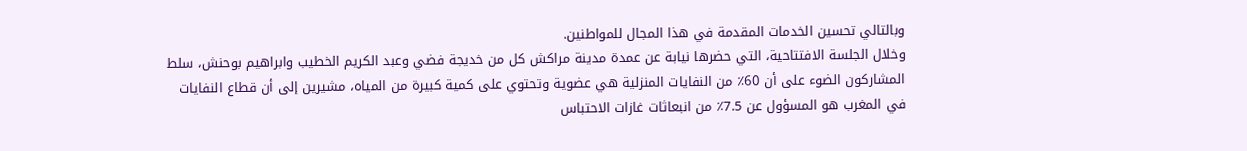وبالتالي تحسين الخدمات المقدمة في هذا المجال للمواطنين.
وخلال الجلسة الافتتاحية، التي حضرها نيابة عن عمدة مدينة مراكش كل من خديجة فضي وعبد الكريم الخطيب وابراهيم بوحنش، سلط المشاركون الضوء على أن 60٪ من النفايات المنزلية هي عضوية وتحتوي على كمية كبيرة من المياه، مشيرين إلى أن قطاع النفايات في المغرب هو المسؤول عن 7.5٪ من انبعاثات غازات الاحتباس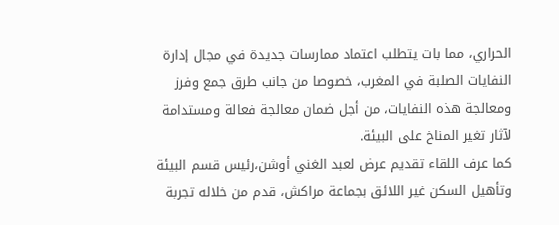الحراري، مما بات يتطلب اعتماد ممارسات جديدة في مجال إدارة النفايات الصلبة في المغرب، خصوصا من جانب طرق جمع وفرز ومعالجة هذه النفايات، من أجل ضمان معالجة فعالة ومستدامة لآثار تغير المناخ على البيئة.
كما عرف اللقاء تقديم عرض لعبد الغني أوشن،رئيس قسم البيئة وتأهيل السكن غير اللائق بجماعة مراكش، قدم من خلاله تجربة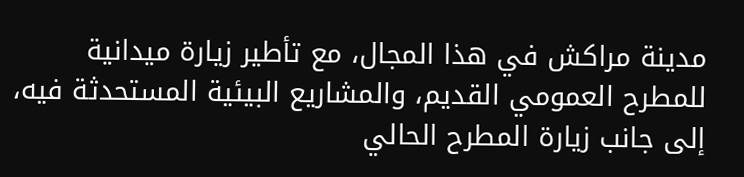مدينة مراكش في هذا المجال، مع تأطير زيارة ميدانية للمطرح العمومي القديم، والمشاريع البيئية المستحدثة فيه، إلى جانب زيارة المطرح الحالي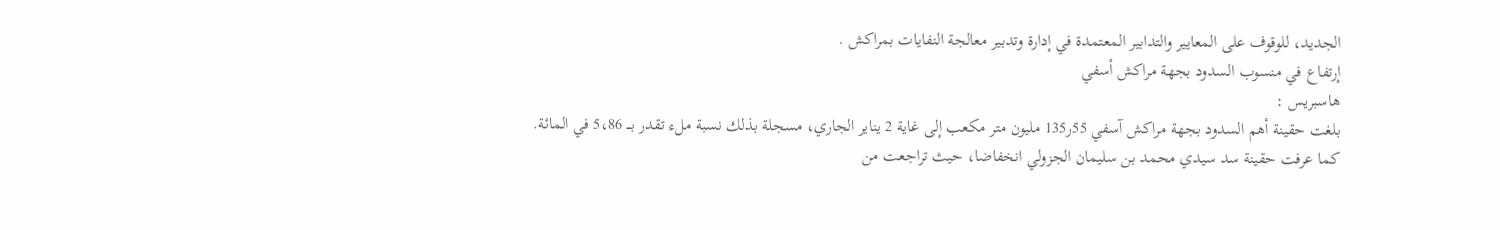الجديد، للوقوف على المعايير والتدابير المعتمدة في إدارة وتدبير معالجة النفايات بمراكش .
إرتفاع في منسوب السدود بجهة مراكش أسفي
هاسبريس :
بلغت حقينة أهم السدود بجهة مراكش آسفي 55ر135 مليون متر مكعب إلى غاية 2 يناير الجاري، مسجلة بذلك نسبة ملء تقدر بـــ 5،86 في المائة.
كما عرفت حقينة سد سيدي محمد بن سليمان الجزولي انخفاضا، حيث تراجعت من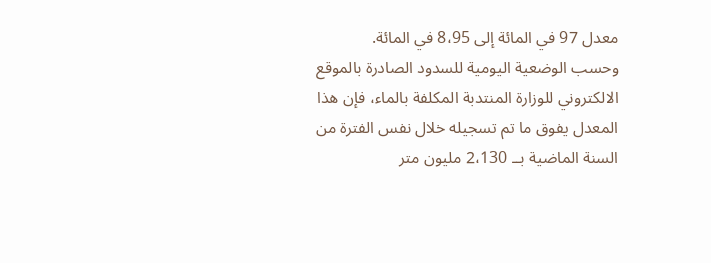معدل 97 في المائة إلى 8،95 في المائة.
وحسب الوضعية اليومية للسدود الصادرة بالموقع الالكتروني للوزارة المنتدبة المكلفة بالماء، فإن هذا المعدل يفوق ما تم تسجيله خلال نفس الفترة من السنة الماضية بــ 2،130 مليون متر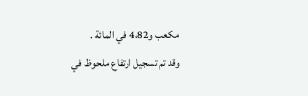مكعب و4،82 في المائة .
وقد تم تسجيل ارتفاع ملحوظ في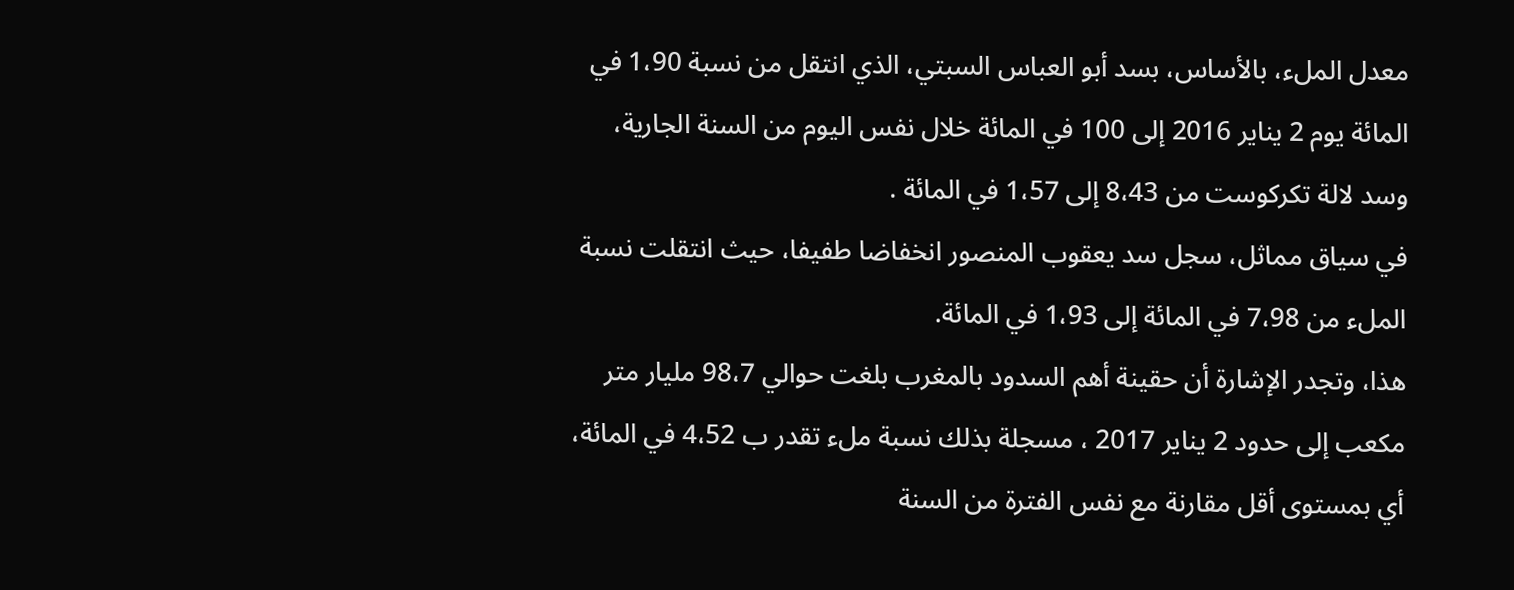معدل الملء، بالأساس، بسد أبو العباس السبتي، الذي انتقل من نسبة 1،90 في المائة يوم 2 يناير 2016 إلى 100 في المائة خلال نفس اليوم من السنة الجارية، وسد لالة تكركوست من 8،43 إلى 1،57 في المائة .
في سياق مماثل، سجل سد يعقوب المنصور انخفاضا طفيفا، حيث انتقلت نسبة الملء من 7،98 في المائة إلى 1،93 في المائة.
هذا، وتجدر الإشارة أن حقينة أهم السدود بالمغرب بلغت حوالي 98،7 مليار متر مكعب إلى حدود 2 يناير 2017 ، مسجلة بذلك نسبة ملء تقدر ب 4،52 في المائة، أي بمستوى أقل مقارنة مع نفس الفترة من السنة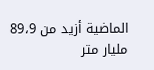الماضية أزيد من 89،9 مليار متر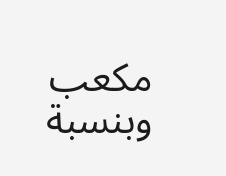مكعب وبنسبة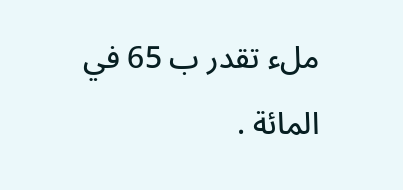ملء تقدر ب 65 في المائة .